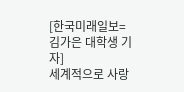[한국미래일보=김가은 대학생 기자]
세계적으로 사랑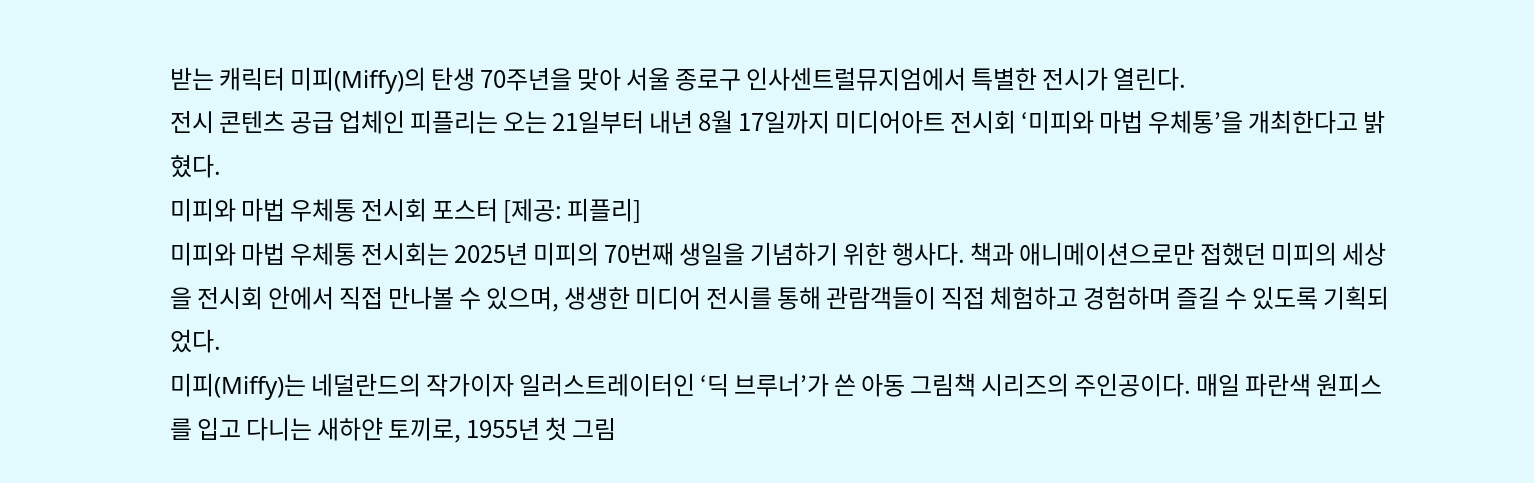받는 캐릭터 미피(Miffy)의 탄생 70주년을 맞아 서울 종로구 인사센트럴뮤지엄에서 특별한 전시가 열린다.
전시 콘텐츠 공급 업체인 피플리는 오는 21일부터 내년 8월 17일까지 미디어아트 전시회 ‘미피와 마법 우체통’을 개최한다고 밝혔다.
미피와 마법 우체통 전시회 포스터 [제공: 피플리]
미피와 마법 우체통 전시회는 2025년 미피의 70번째 생일을 기념하기 위한 행사다. 책과 애니메이션으로만 접했던 미피의 세상을 전시회 안에서 직접 만나볼 수 있으며, 생생한 미디어 전시를 통해 관람객들이 직접 체험하고 경험하며 즐길 수 있도록 기획되었다.
미피(Miffy)는 네덜란드의 작가이자 일러스트레이터인 ‘딕 브루너’가 쓴 아동 그림책 시리즈의 주인공이다. 매일 파란색 원피스를 입고 다니는 새하얀 토끼로, 1955년 첫 그림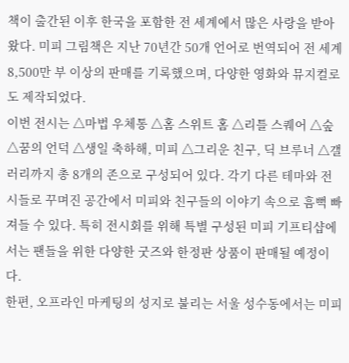책이 출간된 이후 한국을 포함한 전 세계에서 많은 사랑을 받아왔다. 미피 그림책은 지난 70년간 50개 언어로 번역되어 전 세계 8,500만 부 이상의 판매를 기록했으며, 다양한 영화와 뮤지컬로도 제작되었다.
이번 전시는 △마법 우체통 △홈 스위트 홈 △리틀 스퀘어 △숲 △꿈의 언덕 △생일 축하해, 미피 △그리운 친구, 딕 브루너 △갤러리까지 총 8개의 존으로 구성되어 있다. 각기 다른 테마와 전시들로 꾸며진 공간에서 미피와 친구들의 이야기 속으로 흠뻑 빠져들 수 있다. 특히 전시회를 위해 특별 구성된 미피 기프티샵에서는 팬들을 위한 다양한 굿즈와 한정판 상품이 판매될 예정이다.
한편, 오프라인 마케팅의 성지로 불리는 서울 성수동에서는 미피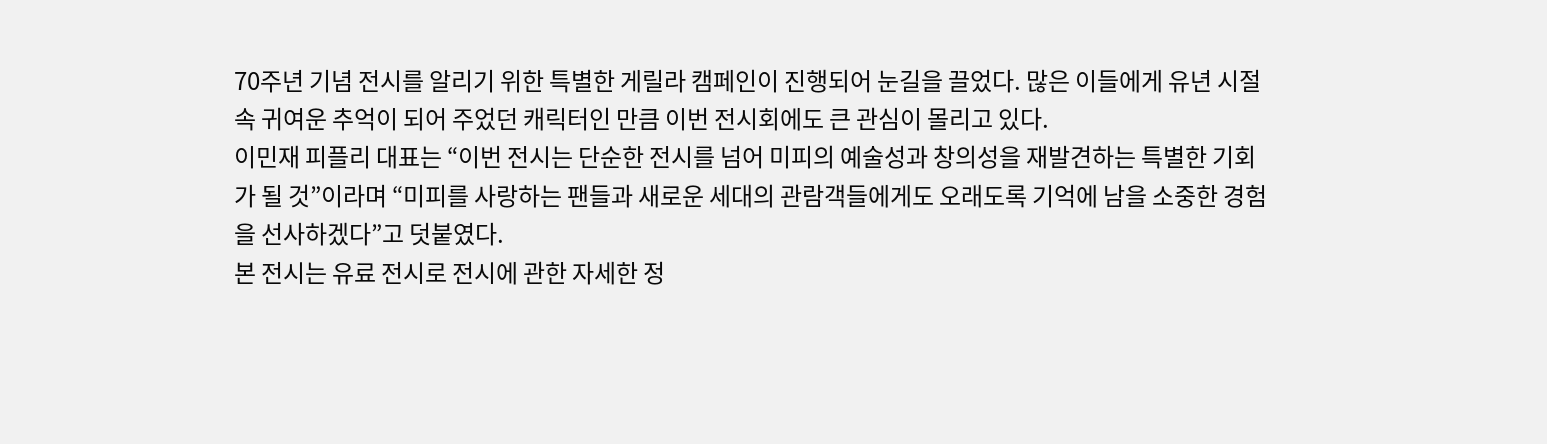70주년 기념 전시를 알리기 위한 특별한 게릴라 캠페인이 진행되어 눈길을 끌었다. 많은 이들에게 유년 시절 속 귀여운 추억이 되어 주었던 캐릭터인 만큼 이번 전시회에도 큰 관심이 몰리고 있다.
이민재 피플리 대표는 “이번 전시는 단순한 전시를 넘어 미피의 예술성과 창의성을 재발견하는 특별한 기회가 될 것”이라며 “미피를 사랑하는 팬들과 새로운 세대의 관람객들에게도 오래도록 기억에 남을 소중한 경험을 선사하겠다”고 덧붙였다.
본 전시는 유료 전시로 전시에 관한 자세한 정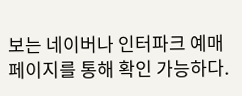보는 네이버나 인터파크 예매페이지를 통해 확인 가능하다.